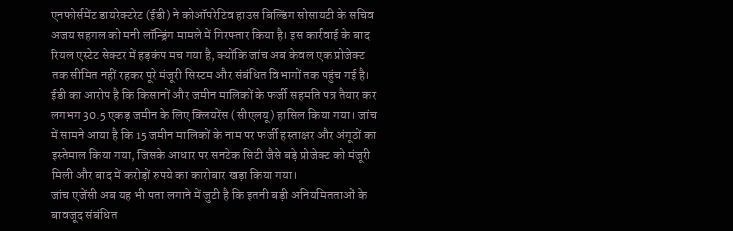एनफोर्समेंट डायरेक्टरेट (ईडी) ने कोऑपरेटिव हाउस बिल्डिंग सोसायटी के सचिव अजय सहगल को मनी लॉन्ड्रिंग मामले में गिरफ्तार किया है। इस कार्रवाई के बाद रियल एस्टेट सेक्टर में हड़कंप मच गया है, क्योंकि जांच अब केवल एक प्रोजेक्ट तक सीमित नहीं रहकर पूरे मंजूरी सिस्टम और संबंधित विभागों तक पहुंच गई है। ईडी का आरोप है कि किसानों और जमीन मालिकों के फर्जी सहमति पत्र तैयार कर लगभग 30.5 एकड़ जमीन के लिए क्लियरेंस (सीएलयू) हासिल किया गया। जांच में सामने आया है कि 15 जमीन मालिकों के नाम पर फर्जी हस्ताक्षर और अंगूठों का इस्तेमाल किया गया, जिसके आधार पर सनटेक सिटी जैसे बड़े प्रोजेक्ट को मंजूरी मिली और बाद में करोड़ों रुपये का कारोबार खड़ा किया गया।
जांच एजेंसी अब यह भी पता लगाने में जुटी है कि इतनी बड़ी अनियमितताओं के बावजूद संबंधित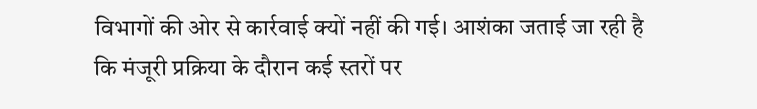विभागों की ओर से कार्रवाई क्यों नहीं की गई। आशंका जताई जा रही है कि मंजूरी प्रक्रिया के दौरान कई स्तरों पर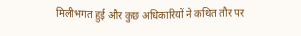मिलीभगत हुई और कुछ अधिकारियों ने कथित तौर पर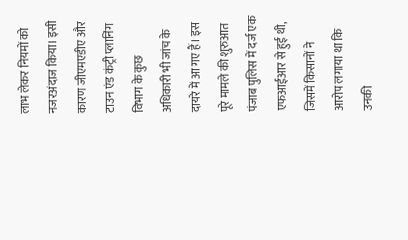लाभ लेकर नियमों को नजरअंदाज किया। इसी कारण जीएमएडीए और टाउन एंड कंट्री प्लानिंग विभाग के कुछ अधिकारी भी जांच के दायरे में आ गए हैं। इस पूरे मामले की शुरुआत पंजाब पुलिस में दर्ज एक एफआईआर से हुई थी, जिसमें किसानों ने आरोप लगाया था कि उनकी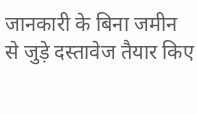जानकारी के बिना जमीन से जुड़े दस्तावेज तैयार किए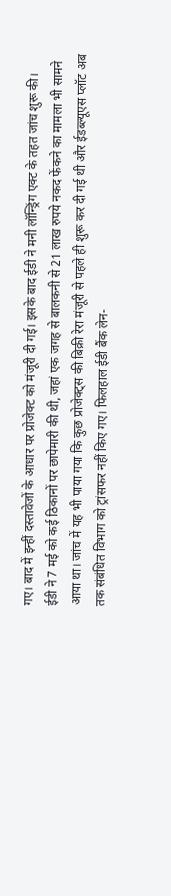गए। बाद में इन्हीं दस्तावेजों के आधार पर प्रोजेक्ट को मंजूरी दी गई। इसके बाद ईडी ने मनी लॉन्ड्रिंग एक्ट के तहत जांच शुरू की।
ईडी ने 7 मई को कई ठिकानों पर छापेमारी की थी, जहां एक जगह से बालकनी से 21 लाख रुपये नकद फेंकने का मामला भी सामने आया था। जांच में यह भी पाया गया कि कुछ प्रोजेक्ट्स की बिक्री रेरा मंजूरी से पहले ही शुरू कर दी गई थी और ईडब्ल्यूएस प्लॉट अब तक संबंधित विभाग को ट्रांसफर नहीं किए गए। फिलहाल ईडी बैंक लेन-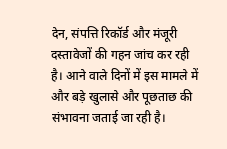देन, संपत्ति रिकॉर्ड और मंजूरी दस्तावेजों की गहन जांच कर रही है। आने वाले दिनों में इस मामले में और बड़े खुलासे और पूछताछ की संभावना जताई जा रही है।